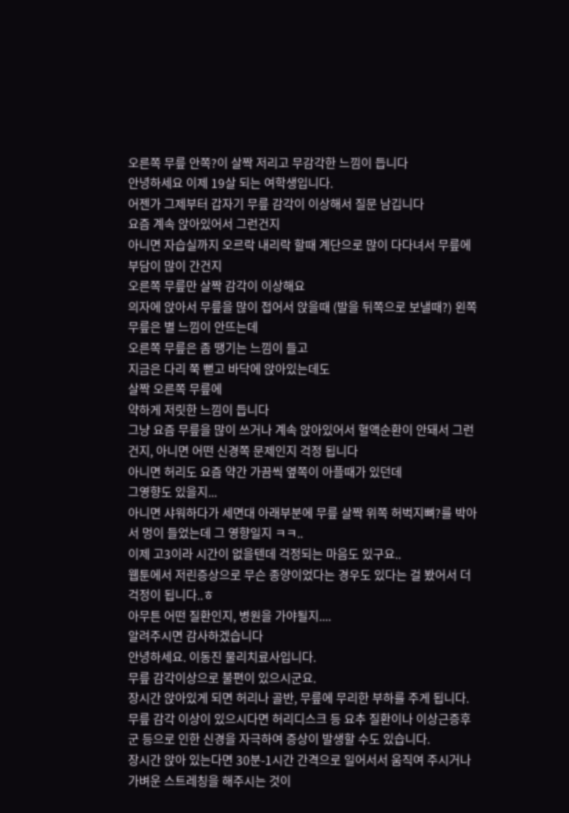오른쪽 무릎 안쪽?이 살짝 저리고 무감각한 느낌이 듭니다
안녕하세요 이제 19살 되는 여학생입니다.
어젠가 그제부터 갑자기 무릎 감각이 이상해서 질문 남깁니다
요즘 계속 앉아있어서 그런건지
아니면 자습실까지 오르락 내리락 할때 계단으로 많이 다다녀서 무릎에 부담이 많이 간건지
오른쪽 무릎만 살짝 감각이 이상해요
의자에 앉아서 무릎을 많이 접어서 앉을때 (발을 뒤쪽으로 보낼때?) 왼쪽 무릎은 별 느낌이 안뜨는데
오른쪽 무릎은 좀 땡기는 느낌이 들고
지금은 다리 쭉 뻗고 바닥에 앉아있는데도
살짝 오른쪽 무릎에
약하게 저릿한 느낌이 듭니다
그냥 요즘 무릎을 많이 쓰거나 계속 앉아있어서 혈액순환이 안돼서 그런건지, 아니면 어떤 신경쪽 문제인지 걱정 됩니다
아니면 허리도 요즘 약간 가끔씩 옆쪽이 아플때가 있던데
그영향도 있을지...
아니면 샤워하다가 세면대 아래부분에 무릎 살짝 위쪽 허벅지뼈?를 박아서 멍이 들었는데 그 영향일지 ㅋㅋ..
이제 고3이라 시간이 없을텐데 걱정되는 마음도 있구요..
웹툰에서 저린증상으로 무슨 종양이었다는 경우도 있다는 걸 봤어서 더 걱정이 됩니다..ㅎ
아무튼 어떤 질환인지, 병원을 가야될지....
알려주시면 감사하겠습니다
안녕하세요. 이동진 물리치료사입니다.
무릎 감각이상으로 불편이 있으시군요.
장시간 앉아있게 되면 허리나 골반, 무릎에 무리한 부하를 주게 됩니다.
무릎 감각 이상이 있으시다면 허리디스크 등 요추 질환이나 이상근증후군 등으로 인한 신경을 자극하여 증상이 발생할 수도 있습니다.
장시간 앉아 있는다면 30분-1시간 간격으로 일어서서 움직여 주시거나 가벼운 스트레칭을 해주시는 것이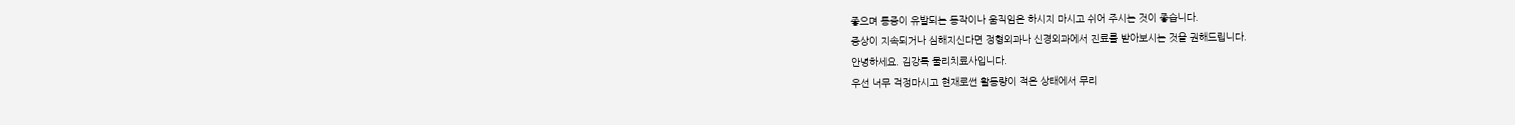좋으며 통증이 유발되는 동작이나 움직임은 하시지 마시고 쉬어 주시는 것이 좋습니다.
증상이 지속되거나 심해지신다면 정형외과나 신경외과에서 진료를 받아보시는 것을 권해드립니다.
안녕하세요. 김강록 물리치료사입니다.
우선 너무 걱정마시고 현재로썬 활동량이 적은 상태에서 무리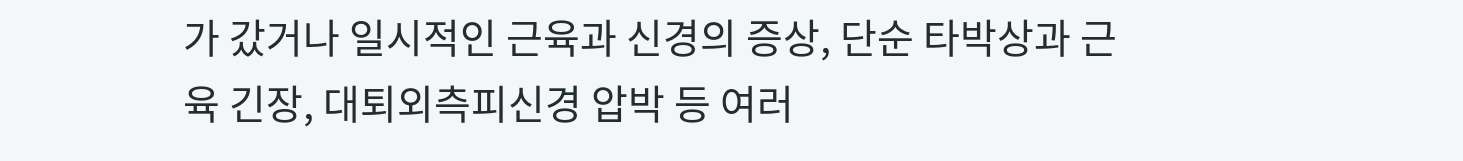가 갔거나 일시적인 근육과 신경의 증상, 단순 타박상과 근육 긴장, 대퇴외측피신경 압박 등 여러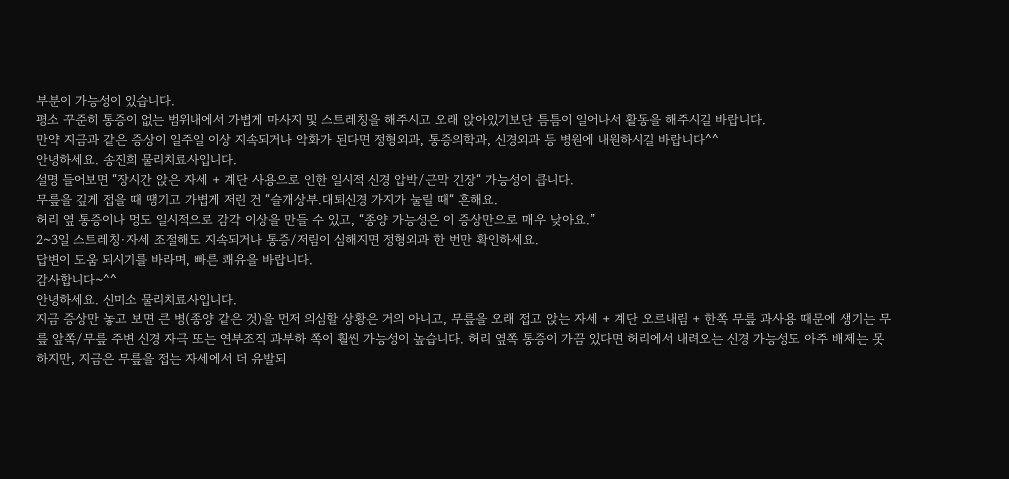부분이 가능성이 있습니다.
평소 꾸준히 통증이 없는 범위내에서 가볍게 마사지 및 스트레칭을 해주시고 오래 앉아있기보단 틈틈이 일어나서 활동을 해주시길 바랍니다.
만약 지금과 같은 증상이 일주일 이상 지속되거나 악화가 된다면 정형외과, 통증의학과, 신경외과 등 병원에 내원하시길 바랍니다^^
안녕하세요. 송진희 물리치료사입니다.
설명 들어보면 “장시간 앉은 자세 + 계단 사용으로 인한 일시적 신경 압박/근막 긴장“ 가능성이 큽니다.
무릎을 깊게 접을 때 땡기고 가볍게 저린 건 “슬개상부.대퇴신경 가지가 눌릴 때“ 흔해요.
허리 옆 통증이나 멍도 일시적으로 감각 이상을 만들 수 있고, “종양 가능성은 이 증상만으로 매우 낮아요.”
2~3일 스트레칭·자세 조절해도 지속되거나 통증/저림이 심해지면 정형외과 한 번만 확인하세요.
답변이 도움 되시기를 바라며, 빠른 쾌유을 바랍니다.
감사합니다~^^
안녕하세요. 신미소 물리치료사입니다.
지금 증상만 놓고 보면 큰 병(종양 같은 것)을 먼저 의심할 상황은 거의 아니고, 무릎을 오래 접고 앉는 자세 + 계단 오르내림 + 한쪽 무릎 과사용 때문에 생기는 무릎 앞쪽/무릎 주변 신경 자극 또는 연부조직 과부하 쪽이 훨씬 가능성이 높습니다. 허리 옆쪽 통증이 가끔 있다면 허리에서 내려오는 신경 가능성도 아주 배제는 못 하지만, 지금은 무릎을 접는 자세에서 더 유발되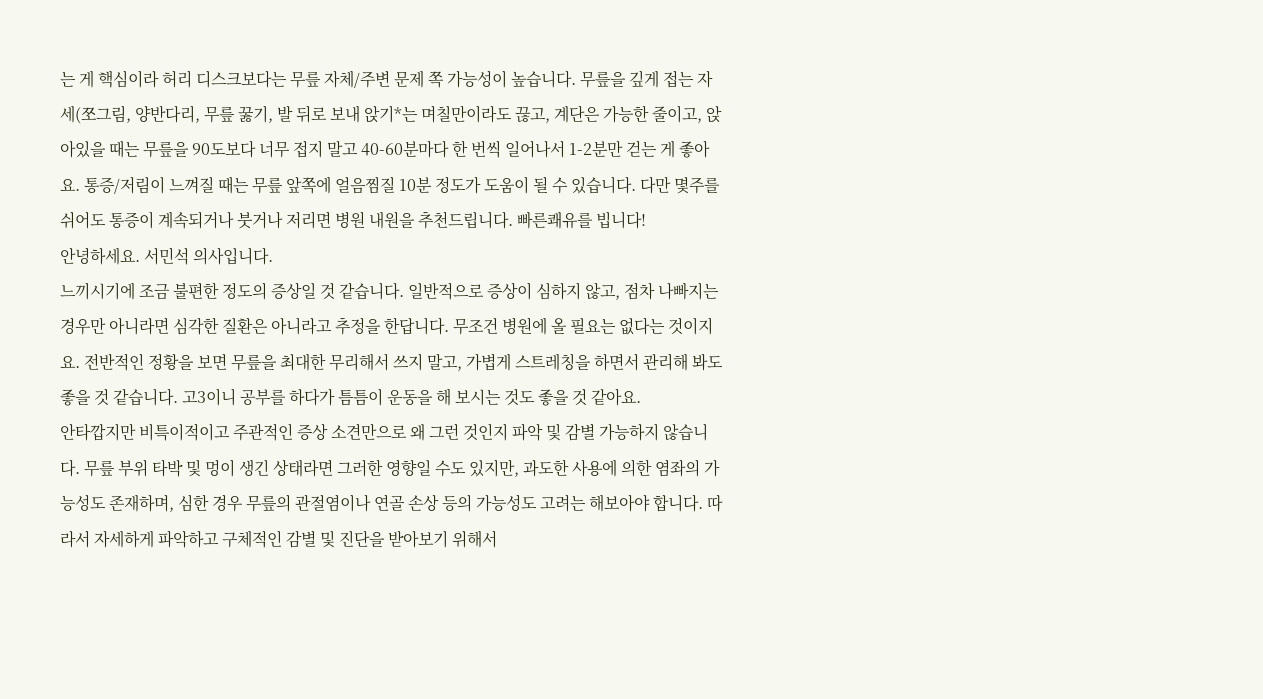는 게 핵심이라 허리 디스크보다는 무릎 자체/주변 문제 쪽 가능성이 높습니다. 무릎을 깊게 접는 자세(쪼그림, 양반다리, 무릎 꿇기, 발 뒤로 보내 앉기*는 며칠만이라도 끊고, 계단은 가능한 줄이고, 앉아있을 때는 무릎을 90도보다 너무 접지 말고 40-60분마다 한 번씩 일어나서 1-2분만 걷는 게 좋아요. 통증/저림이 느껴질 때는 무릎 앞쪽에 얼음찜질 10분 정도가 도움이 될 수 있습니다. 다만 몇주를 쉬어도 통증이 계속되거나 붓거나 저리면 병원 내원을 추천드립니다. 빠른쾌유를 빕니다!
안녕하세요. 서민석 의사입니다.
느끼시기에 조금 불편한 정도의 증상일 것 같습니다. 일반적으로 증상이 심하지 않고, 점차 나빠지는 경우만 아니라면 심각한 질환은 아니라고 추정을 한답니다. 무조건 병원에 올 필요는 없다는 것이지요. 전반적인 정황을 보면 무릎을 최대한 무리해서 쓰지 말고, 가볍게 스트레칭을 하면서 관리해 봐도 좋을 것 같습니다. 고3이니 공부를 하다가 틈틈이 운동을 해 보시는 것도 좋을 것 같아요.
안타깝지만 비특이적이고 주관적인 증상 소견만으로 왜 그런 것인지 파악 및 감별 가능하지 않습니다. 무릎 부위 타박 및 멍이 생긴 상태라면 그러한 영향일 수도 있지만, 과도한 사용에 의한 염좌의 가능성도 존재하며, 심한 경우 무릎의 관절염이나 연골 손상 등의 가능성도 고려는 해보아야 합니다. 따라서 자세하게 파악하고 구체적인 감별 및 진단을 받아보기 위해서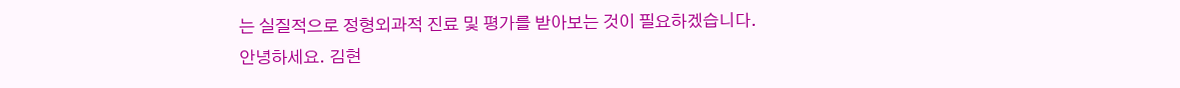는 실질적으로 정형외과적 진료 및 평가를 받아보는 것이 필요하겠습니다.
안녕하세요. 김현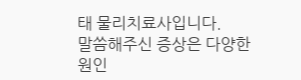태 물리치료사입니다.
말씀해주신 증상은 다양한 원인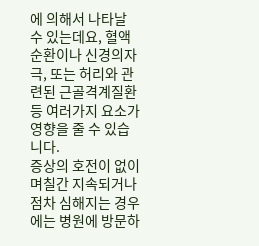에 의해서 나타날 수 있는데요, 혈액순환이나 신경의자극, 또는 허리와 관련된 근골격계질환등 여러가지 요소가 영향을 줄 수 있습니다.
증상의 호전이 없이 며칠간 지속되거나 점차 심해지는 경우에는 병원에 방문하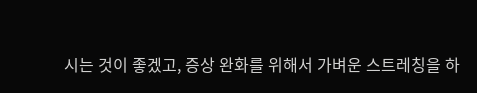시는 것이 좋겠고, 증상 완화를 위해서 가벼운 스트레칭을 하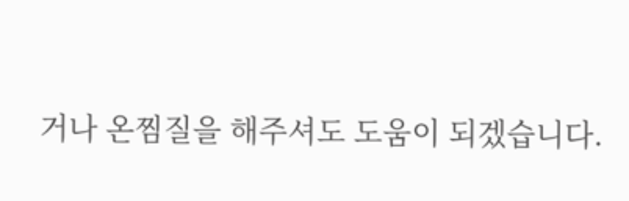거나 온찜질을 해주셔도 도움이 되겠습니다.